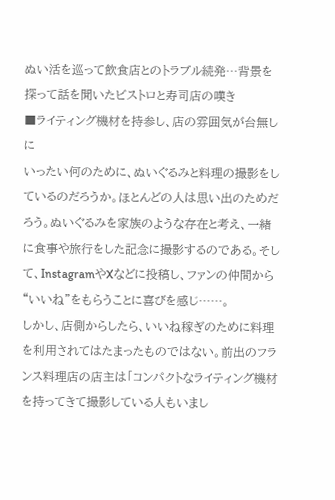ぬい活を巡って飲食店とのトラブル続発…背景を探って話を聞いたビストロと寿司店の嘆き
■ライティング機材を持参し、店の雰囲気が台無しに
いったい何のために、ぬいぐるみと料理の撮影をしているのだろうか。ほとんどの人は思い出のためだろう。ぬいぐるみを家族のような存在と考え、一緒に食事や旅行をした記念に撮影するのである。そして、InstagramやXなどに投稿し、ファンの仲間から“いいね”をもらうことに喜びを感じ……。
しかし、店側からしたら、いいね稼ぎのために料理を利用されてはたまったものではない。前出のフランス料理店の店主は「コンパクトなライティング機材を持ってきて撮影している人もいまし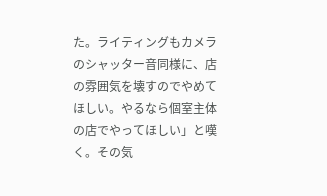た。ライティングもカメラのシャッター音同様に、店の雰囲気を壊すのでやめてほしい。やるなら個室主体の店でやってほしい」と嘆く。その気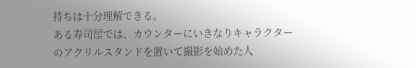持ちは十分理解できる。
ある寿司屋では、カウンターにいきなりキャラクターのアクリルスタンドを置いて撮影を始めた人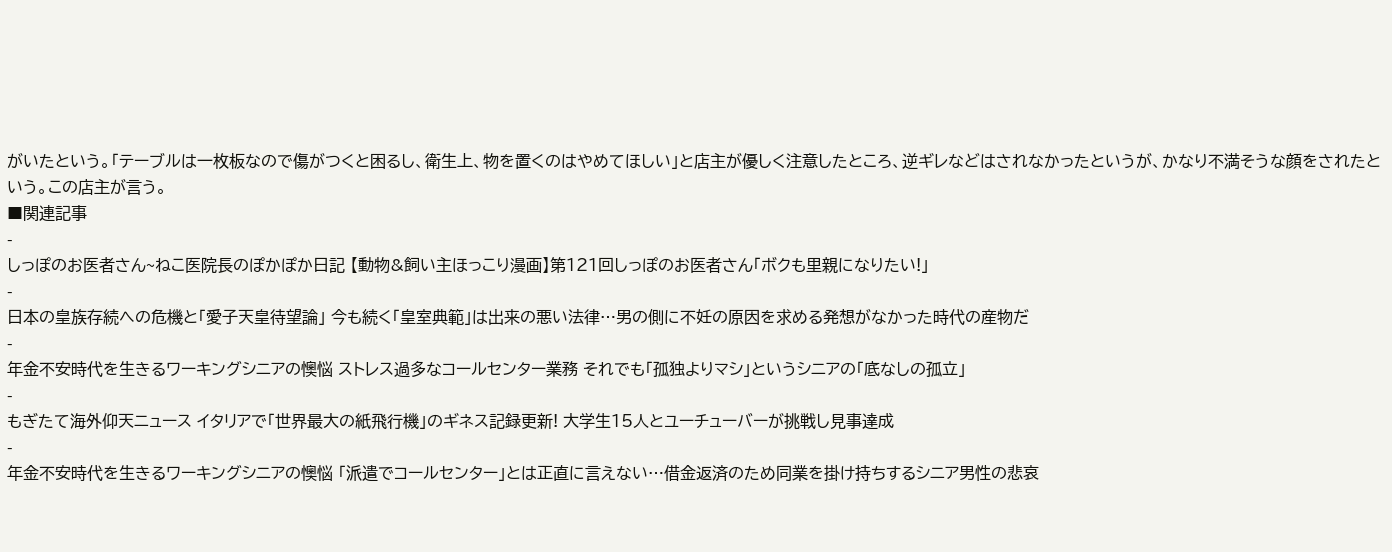がいたという。「テーブルは一枚板なので傷がつくと困るし、衛生上、物を置くのはやめてほしい」と店主が優しく注意したところ、逆ギレなどはされなかったというが、かなり不満そうな顔をされたという。この店主が言う。
■関連記事
-
しっぽのお医者さん~ねこ医院長のぽかぽか日記 【動物&飼い主ほっこり漫画】第121回しっぽのお医者さん「ボクも里親になりたい!」
-
日本の皇族存続への危機と「愛子天皇待望論」 今も続く「皇室典範」は出来の悪い法律…男の側に不妊の原因を求める発想がなかった時代の産物だ
-
年金不安時代を生きるワーキングシニアの懊悩 ストレス過多なコールセンター業務 それでも「孤独よりマシ」というシニアの「底なしの孤立」
-
もぎたて海外仰天ニュース イタリアで「世界最大の紙飛行機」のギネス記録更新! 大学生15人とユーチューバーが挑戦し見事達成
-
年金不安時代を生きるワーキングシニアの懊悩 「派遣でコールセンター」とは正直に言えない…借金返済のため同業を掛け持ちするシニア男性の悲哀